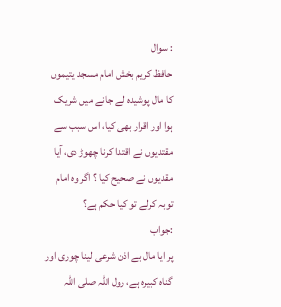: سوال
حافظ کریم بخش امام مسجد یتیموں کا مال پوشیدہ لے جانے میں شریک ہوا اور اقرار بھی کیا، اس سبب سے مقتدیوں نے اقتدا کرنا چھوڑ دی، آیا مقدیوں نے صحیح کیا ؟ اگر وہ امام توبہ کرلے تو کیا حکم ہے؟
:جواب
پر ایا مال بے اذن شرعی لینا چوری اور گناہ کبیرہ ہے، رول اللہ صلی اللہ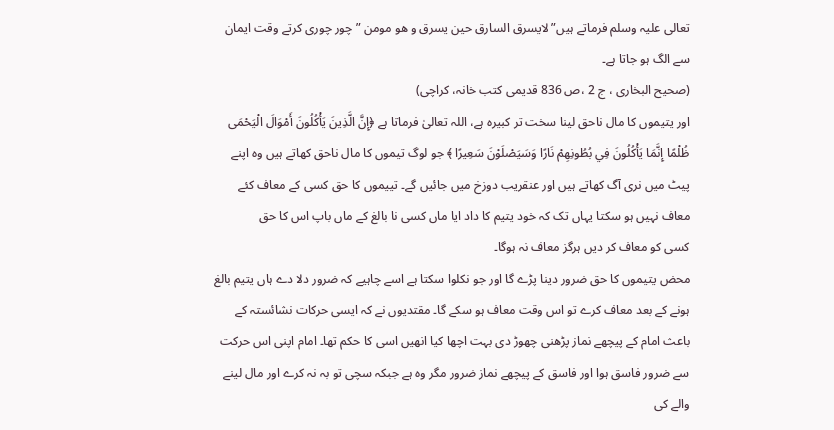تعالی علیہ وسلم فرماتے ہیں”لایسرق السارق حين يسرق و هو مومن ” چور چوری کرتے وقت ایمان سے الگ ہو جاتا ہے۔
(صحیح البخاری ، ج 2 ،ص 836 قدیمی کتب خانہ، کراچی)
اور یتیموں کا مال ناحق لینا سخت تر کبیرہ ہے، اللہ تعالیٰ فرماتا ہے ﴿إِنَّ الَّذِينَ يَأْكُلُونَ أَمْوَالَ الْيَحْمَى ظُلْمًا إِنَّمَا يَأْكُلُونَ فِي بُطُونِهِمْ نَارًا وَسَيَصْلَوْنَ سَعِيرًا ﴾ جو لوگ تیموں کا مال ناحق کھاتے ہیں وہ اپنے پیٹ میں نری آگ کھاتے ہیں اور عنقریب دوزخ میں جائیں گے۔ تییموں کا حق کسی کے معاف کئے معاف نہیں ہو سکتا یہاں تک کہ خود یتیم کا داد ایا ماں کسی نا بالغ کے ماں باپ اس کا حق
کسی کو معاف کر دیں ہرگز معاف نہ ہوگا۔
محض یتیموں کا حق ضرور دینا پڑے گا اور جو نکلوا سکتا ہے اسے چاہیے کہ ضرور دلا دے ہاں یتیم بالغ ہونے کے بعد معاف کرے تو اس وقت معاف ہو سکے گا۔ مقتدیوں نے کہ ایسی حرکات نشائستہ کے باعث امام کے پیچھے نماز پڑھنی چھوڑ دی بہت اچھا کیا انھیں اسی کا حکم تھا۔ امام اپنی اس حرکت سے ضرور فاسق ہوا اور فاسق کے پیچھے نماز ضرور مگر وہ ہے جبکہ سچی تو بہ نہ کرے اور مال لینے والے کی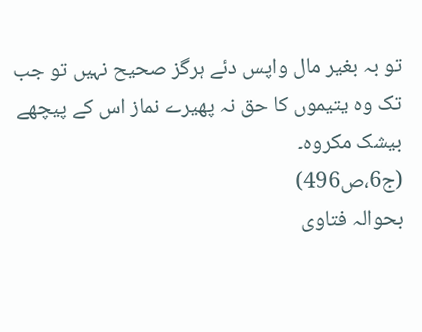تو بہ بغیر مال واپس دئے ہرگز صحیح نہیں تو جب تک وہ یتیموں کا حق نہ پھیرے نماز اس کے پیچھے بیشک مکروہ۔
(ج6،ص496)
بحوالہ فتاوی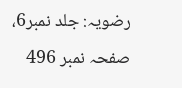رضویہ: جلد نمبر6، صفحہ نمبر 496